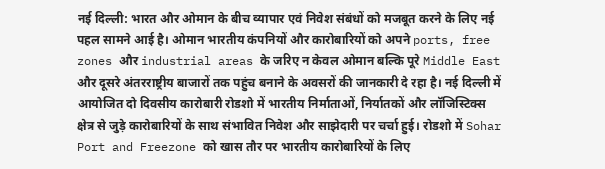नई दिल्ली: भारत और ओमान के बीच व्यापार एवं निवेश संबंधों को मजबूत करने के लिए नई पहल सामने आई है। ओमान भारतीय कंपनियों और कारोबारियों को अपने ports, free zones और industrial areas के जरिए न केवल ओमान बल्कि पूरे Middle East और दूसरे अंतरराष्ट्रीय बाजारों तक पहुंच बनाने के अवसरों की जानकारी दे रहा है। नई दिल्ली में आयोजित दो दिवसीय कारोबारी रोडशो में भारतीय निर्माताओं, निर्यातकों और लॉजिस्टिक्स क्षेत्र से जुड़े कारोबारियों के साथ संभावित निवेश और साझेदारी पर चर्चा हुई। रोडशो में Sohar Port and Freezone को खास तौर पर भारतीय कारोबारियों के लिए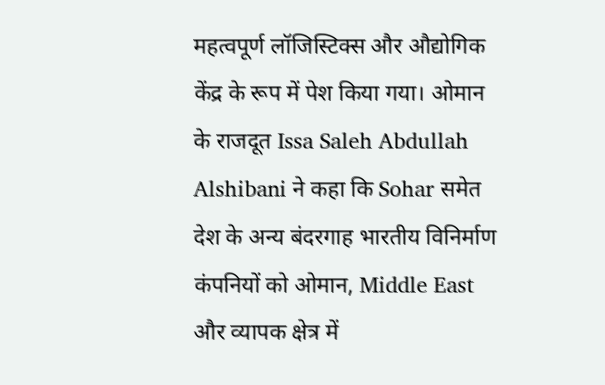महत्वपूर्ण लॉजिस्टिक्स और औद्योगिक केंद्र के रूप में पेश किया गया। ओमान के राजदूत Issa Saleh Abdullah Alshibani ने कहा कि Sohar समेत देश के अन्य बंदरगाह भारतीय विनिर्माण कंपनियों को ओमान, Middle East और व्यापक क्षेत्र में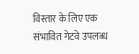विस्तार के लिए एक संभावित गेटवे उपलब्ध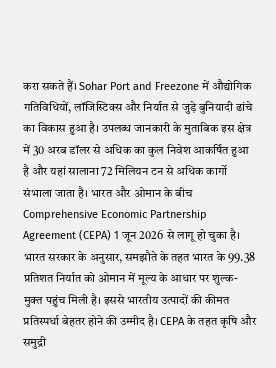करा सकते हैं। Sohar Port and Freezone में औद्योगिक गतिविधियों, लॉजिस्टिक्स और निर्यात से जुड़े बुनियादी ढांचे का विकास हुआ है। उपलब्ध जानकारी के मुताबिक इस क्षेत्र में 30 अरब डॉलर से अधिक का कुल निवेश आकर्षित हुआ है और यहां सालाना 72 मिलियन टन से अधिक कार्गो संभाला जाता है। भारत और ओमान के बीच Comprehensive Economic Partnership Agreement (CEPA) 1 जून 2026 से लागू हो चुका है। भारत सरकार के अनुसार, समझौते के तहत भारत के 99.38 प्रतिशत निर्यात को ओमान में मूल्य के आधार पर शुल्क-मुक्त पहुंच मिली है। इससे भारतीय उत्पादों की कीमत प्रतिस्पर्धा बेहतर होने की उम्मीद है। CEPA के तहत कृषि और समुद्री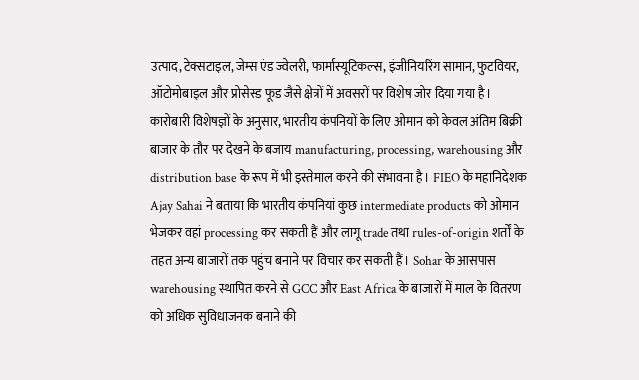उत्पाद, टेक्सटाइल, जेम्स एंड ज्वेलरी, फार्मास्यूटिकल्स, इंजीनियरिंग सामान, फुटवियर, ऑटोमोबाइल और प्रोसेस्ड फूड जैसे क्षेत्रों में अवसरों पर विशेष जोर दिया गया है। कारोबारी विशेषज्ञों के अनुसार, भारतीय कंपनियों के लिए ओमान को केवल अंतिम बिक्री बाजार के तौर पर देखने के बजाय manufacturing, processing, warehousing और distribution base के रूप में भी इस्तेमाल करने की संभावना है। FIEO के महानिदेशक Ajay Sahai ने बताया कि भारतीय कंपनियां कुछ intermediate products को ओमान भेजकर वहां processing कर सकती हैं और लागू trade तथा rules-of-origin शर्तों के तहत अन्य बाजारों तक पहुंच बनाने पर विचार कर सकती हैं। Sohar के आसपास warehousing स्थापित करने से GCC और East Africa के बाजारों में माल के वितरण को अधिक सुविधाजनक बनाने की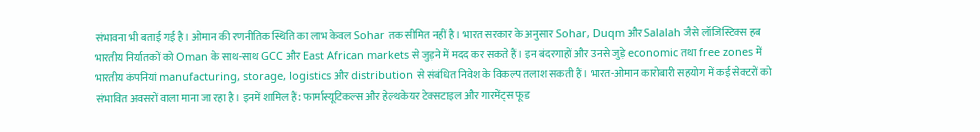संभावना भी बताई गई है। ओमान की रणनीतिक स्थिति का लाभ केवल Sohar तक सीमित नहीं है। भारत सरकार के अनुसार Sohar, Duqm और Salalah जैसे लॉजिस्टिक्स हब भारतीय निर्यातकों को Oman के साथ-साथ GCC और East African markets से जुड़ने में मदद कर सकते हैं। इन बंदरगाहों और उनसे जुड़े economic तथा free zones में भारतीय कंपनियां manufacturing, storage, logistics और distribution से संबंधित निवेश के विकल्प तलाश सकती हैं। भारत-ओमान कारोबारी सहयोग में कई सेक्टरों को संभावित अवसरों वाला माना जा रहा है। इनमें शामिल हैं: फार्मास्यूटिकल्स और हेल्थकेयर टेक्सटाइल और गारमेंट्स फूड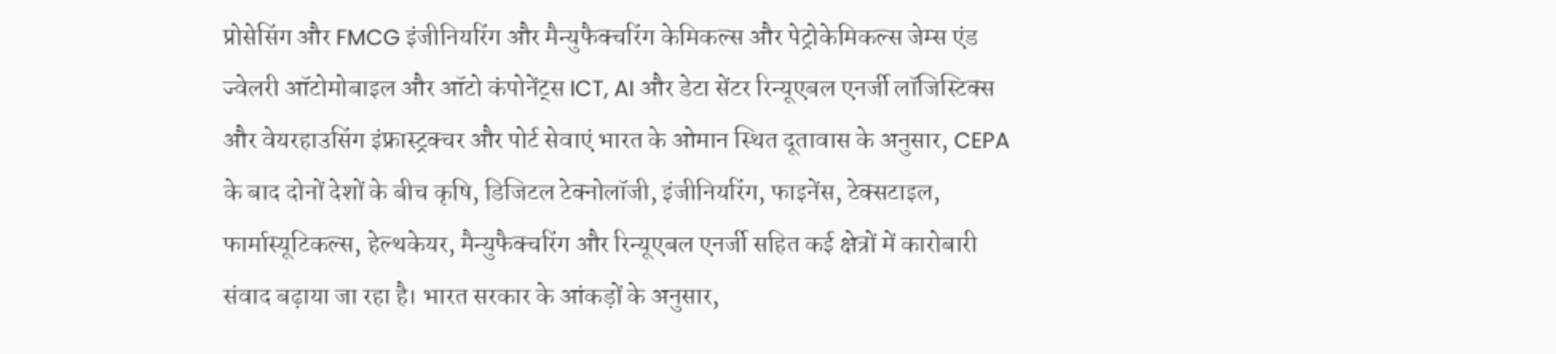प्रोसेसिंग और FMCG इंजीनियरिंग और मैन्युफैक्चरिंग केमिकल्स और पेट्रोकेमिकल्स जेम्स एंड ज्वेलरी ऑटोमोबाइल और ऑटो कंपोनेंट्स ICT, AI और डेटा सेंटर रिन्यूएबल एनर्जी लॉजिस्टिक्स और वेयरहाउसिंग इंफ्रास्ट्रक्चर और पोर्ट सेवाएं भारत के ओमान स्थित दूतावास के अनुसार, CEPA के बाद दोनों देशों के बीच कृषि, डिजिटल टेक्नोलॉजी, इंजीनियरिंग, फाइनेंस, टेक्सटाइल, फार्मास्यूटिकल्स, हेल्थकेयर, मैन्युफैक्चरिंग और रिन्यूएबल एनर्जी सहित कई क्षेत्रों में कारोबारी संवाद बढ़ाया जा रहा है। भारत सरकार के आंकड़ों के अनुसार,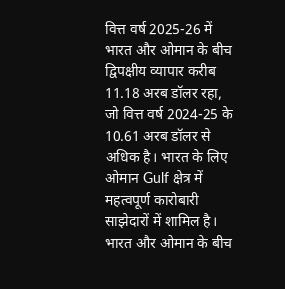वित्त वर्ष 2025-26 में भारत और ओमान के बीच द्विपक्षीय व्यापार करीब 11.18 अरब डॉलर रहा, जो वित्त वर्ष 2024-25 के 10.61 अरब डॉलर से अधिक है। भारत के लिए ओमान Gulf क्षेत्र में महत्वपूर्ण कारोबारी साझेदारों में शामिल है। भारत और ओमान के बीच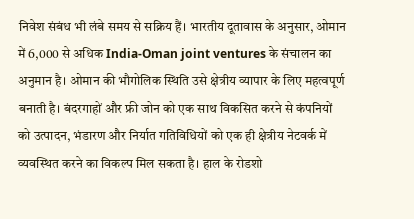निवेश संबंध भी लंबे समय से सक्रिय हैं। भारतीय दूतावास के अनुसार, ओमान में 6,000 से अधिक India-Oman joint ventures के संचालन का अनुमान है। ओमान की भौगोलिक स्थिति उसे क्षेत्रीय व्यापार के लिए महत्वपूर्ण बनाती है। बंदरगाहों और फ्री जोन को एक साथ विकसित करने से कंपनियों को उत्पादन, भंडारण और निर्यात गतिविधियों को एक ही क्षेत्रीय नेटवर्क में व्यवस्थित करने का विकल्प मिल सकता है। हाल के रोडशो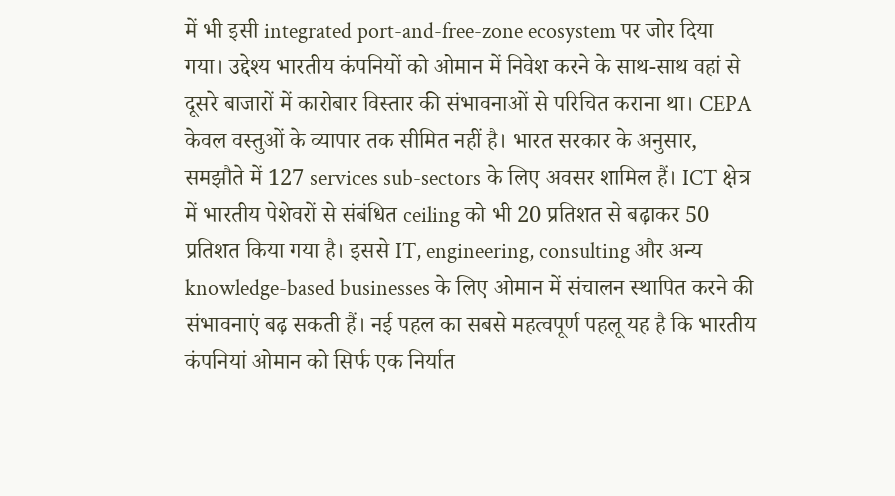में भी इसी integrated port-and-free-zone ecosystem पर जोर दिया गया। उद्देश्य भारतीय कंपनियों को ओमान में निवेश करने के साथ-साथ वहां से दूसरे बाजारों में कारोबार विस्तार की संभावनाओं से परिचित कराना था। CEPA केवल वस्तुओं के व्यापार तक सीमित नहीं है। भारत सरकार के अनुसार, समझौते में 127 services sub-sectors के लिए अवसर शामिल हैं। ICT क्षेत्र में भारतीय पेशेवरों से संबंधित ceiling को भी 20 प्रतिशत से बढ़ाकर 50 प्रतिशत किया गया है। इससे IT, engineering, consulting और अन्य knowledge-based businesses के लिए ओमान में संचालन स्थापित करने की संभावनाएं बढ़ सकती हैं। नई पहल का सबसे महत्वपूर्ण पहलू यह है कि भारतीय कंपनियां ओमान को सिर्फ एक निर्यात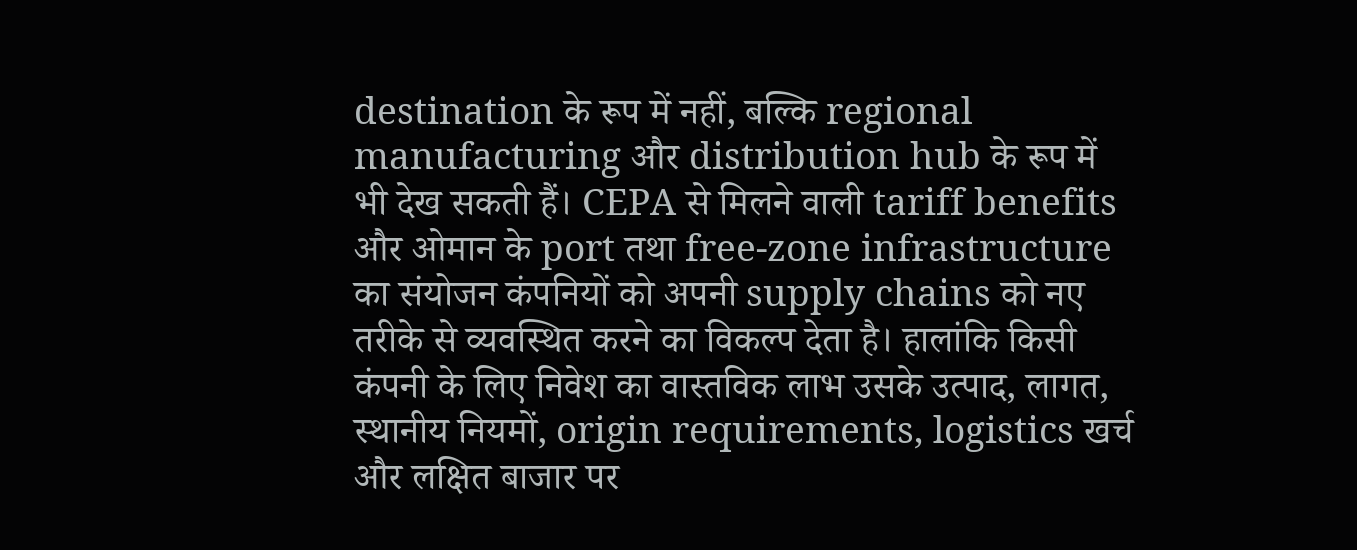destination के रूप में नहीं, बल्कि regional manufacturing और distribution hub के रूप में भी देख सकती हैं। CEPA से मिलने वाली tariff benefits और ओमान के port तथा free-zone infrastructure का संयोजन कंपनियों को अपनी supply chains को नए तरीके से व्यवस्थित करने का विकल्प देता है। हालांकि किसी कंपनी के लिए निवेश का वास्तविक लाभ उसके उत्पाद, लागत, स्थानीय नियमों, origin requirements, logistics खर्च और लक्षित बाजार पर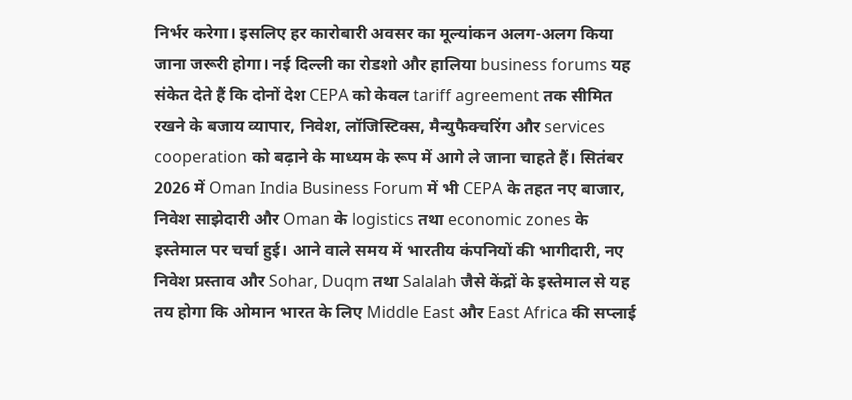निर्भर करेगा। इसलिए हर कारोबारी अवसर का मूल्यांकन अलग-अलग किया जाना जरूरी होगा। नई दिल्ली का रोडशो और हालिया business forums यह संकेत देते हैं कि दोनों देश CEPA को केवल tariff agreement तक सीमित रखने के बजाय व्यापार, निवेश, लॉजिस्टिक्स, मैन्युफैक्चरिंग और services cooperation को बढ़ाने के माध्यम के रूप में आगे ले जाना चाहते हैं। सितंबर 2026 में Oman India Business Forum में भी CEPA के तहत नए बाजार, निवेश साझेदारी और Oman के logistics तथा economic zones के इस्तेमाल पर चर्चा हुई। आने वाले समय में भारतीय कंपनियों की भागीदारी, नए निवेश प्रस्ताव और Sohar, Duqm तथा Salalah जैसे केंद्रों के इस्तेमाल से यह तय होगा कि ओमान भारत के लिए Middle East और East Africa की सप्लाई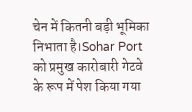चेन में कितनी बड़ी भूमिका निभाता है।Sohar Port को प्रमुख कारोबारी गेटवे के रूप में पेश किया गया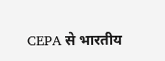CEPA से भारतीय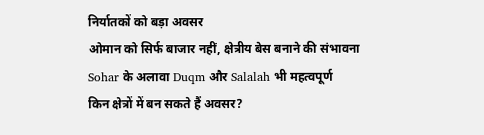निर्यातकों को बड़ा अवसर
ओमान को सिर्फ बाजार नहीं, क्षेत्रीय बेस बनाने की संभावना
Sohar के अलावा Duqm और Salalah भी महत्वपूर्ण
किन क्षेत्रों में बन सकते हैं अवसर?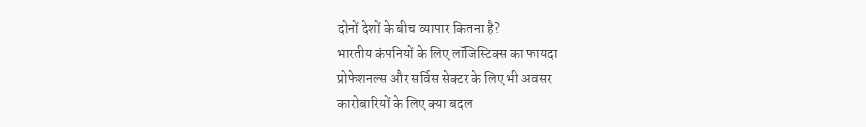दोनों देशों के बीच व्यापार कितना है?
भारतीय कंपनियों के लिए लॉजिस्टिक्स का फायदा
प्रोफेशनल्स और सर्विस सेक्टर के लिए भी अवसर
कारोबारियों के लिए क्या बदल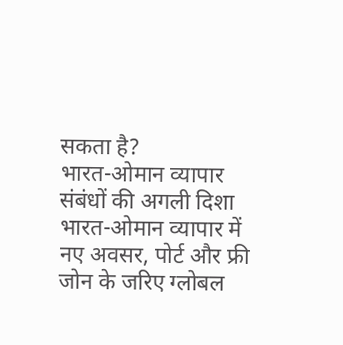सकता है?
भारत-ओमान व्यापार संबंधों की अगली दिशा
भारत-ओमान व्यापार में नए अवसर, पोर्ट और फ्री जोन के जरिए ग्लोबल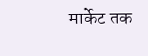मार्केट तक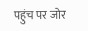पहुंच पर जोर